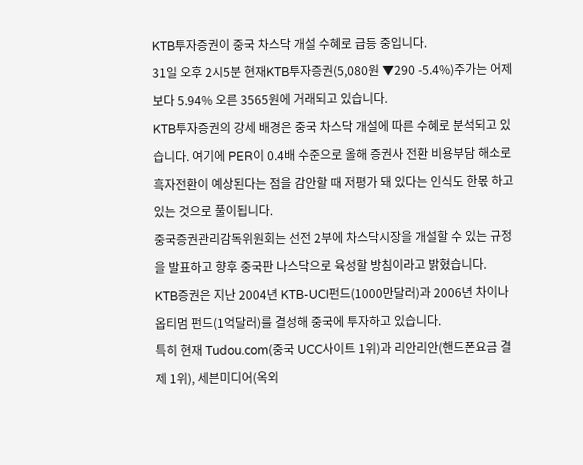KTB투자증권이 중국 차스닥 개설 수혜로 급등 중입니다.
31일 오후 2시5분 현재KTB투자증권(5,080원 ▼290 -5.4%)주가는 어제보다 5.94% 오른 3565원에 거래되고 있습니다.
KTB투자증권의 강세 배경은 중국 차스닥 개설에 따른 수혜로 분석되고 있습니다. 여기에 PER이 0.4배 수준으로 올해 증권사 전환 비용부담 해소로 흑자전환이 예상된다는 점을 감안할 때 저평가 돼 있다는 인식도 한몫 하고 있는 것으로 풀이됩니다.
중국증권관리감독위원회는 선전 2부에 차스닥시장을 개설할 수 있는 규정을 발표하고 향후 중국판 나스닥으로 육성할 방침이라고 밝혔습니다.
KTB증권은 지난 2004년 KTB-UCI펀드(1000만달러)과 2006년 차이나 옵티멈 펀드(1억달러)를 결성해 중국에 투자하고 있습니다.
특히 현재 Tudou.com(중국 UCC사이트 1위)과 리안리안(핸드폰요금 결제 1위), 세븐미디어(옥외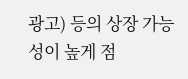광고) 등의 상장 가능성이 높게 점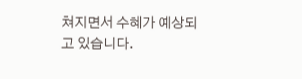쳐지면서 수혜가 예상되고 있습니다.